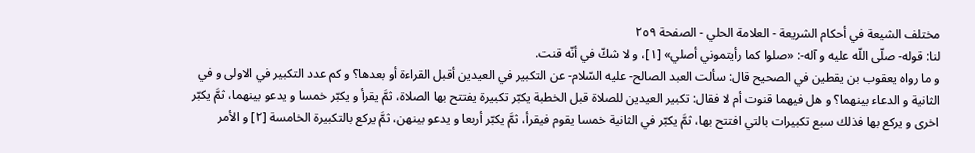مختلف الشيعة في أحكام الشريعة - العلامة الحلي - الصفحة ٢٥٩
لنا: قوله- صلّى اللّه عليه و آله-: «صلوا كما رأيتموني أصلي» [١]، و لا شكّ في أنّه قنت.
و ما رواه يعقوب بن يقطين في الصحيح قال: سألت العبد الصالح- عليه السّلام- عن التكبير في العيدين أقبل القراءة أو بعدها؟ و كم عدد التكبير في الاولى و في الثانية و الدعاء بينهما؟ و هل فيهما قنوت أم لا فقال: تكبير العيدين للصلاة قبل الخطبة يكبّر تكبيرة يفتتح بها الصلاة، ثمَّ يقرأ و يكبّر خمسا و يدعو بينهما، ثمَّ يكبّر اخرى و يركع بها فذلك سبع تكبيرات بالتي افتتح بها، ثمَّ يكبّر في الثانية خمسا يقوم فيقرأ، ثمَّ يكبّر أربعا و يدعو بينهن، ثمَّ يركع بالتكبيرة الخامسة [٢] و الأمر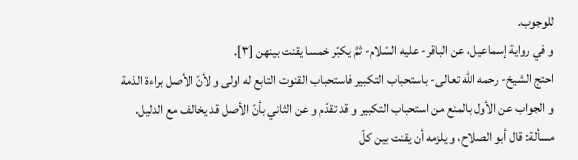للوجوب.
و في رواية إسماعيل، عن الباقر- عليه السّلام- ثمَّ يكبّر خمسا يقنت بينهن [٣].
احتج الشيخ- رحمه اللّه تعالى- باستحباب التكبير فاستحباب القنوت التابع له اولى و لأنّ الأصل براءة الذمة و الجواب عن الأول بالمنع من استحباب التكبير و قد تقدّم و عن الثاني بأنّ الأصل قد يخالف مع الدليل.
مسألة: قال أبو الصلاح، و يلزمه أن يقنت بين كلّ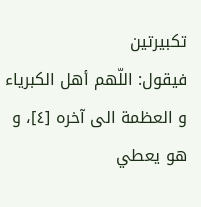تكبيرتين
فيقول: اللّهم أهل الكبرياء و العظمة الى آخره [٤]، و هو يعطي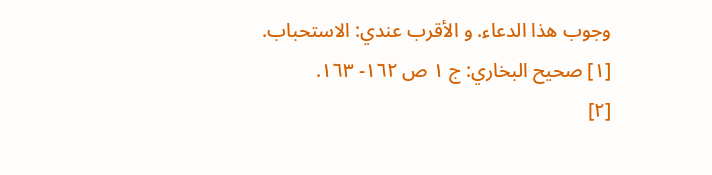وجوب هذا الدعاء. و الأقرب عندي: الاستحباب.
[١] صحيح البخاري: ج ١ ص ١٦٢- ١٦٣.
[٢]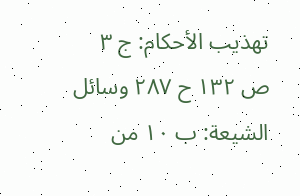تهذيب الأحكام: ج ٣ ص ١٣٢ ح ٢٨٧ وسائل الشيعة: ب ١٠ من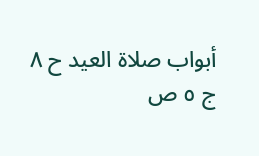أبواب صلاة العيد ح ٨ ج ٥ ص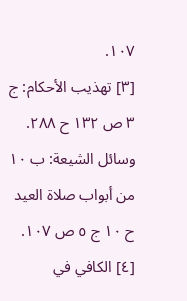١٠٧.
[٣] تهذيب الأحكام: ج ٣ ص ١٣٢ ح ٢٨٨. وسائل الشيعة: ب ١٠ من أبواب صلاة العيد ح ١٠ ج ٥ ص ١٠٧.
[٤] الكافي في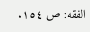الفقه: ص ١٥٤.